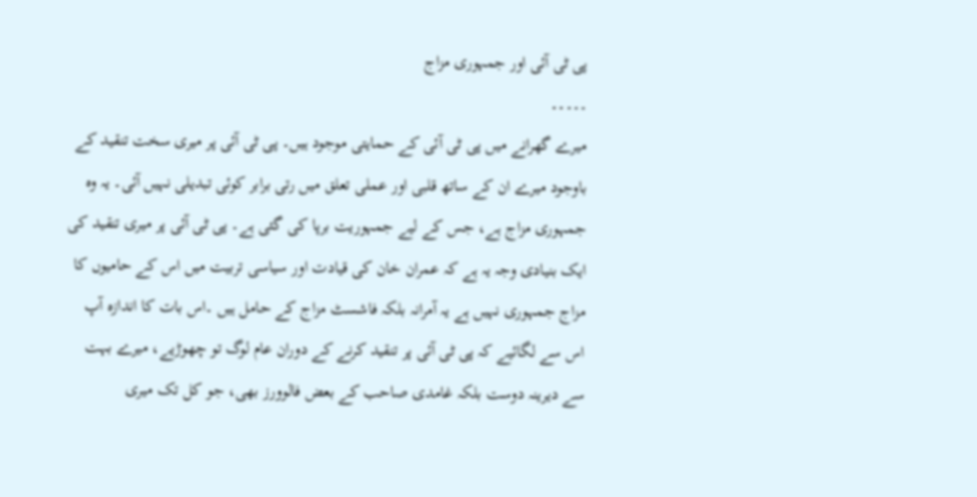پی ٹی آئی اور جمہوری مزاج
۔۔۔۔۔
میرے گھرانے میں پی ٹی آئی کے حمایتی موجود ہیں۔ پی ٹی آئی پر میری سخت تنقید کے باوجود میرے ان کے ساتھ قلبی اور عملی تعلق میں رتی برابر کوئی تبدیلی نہیں آئی۔ یہ وہ جمہوری مزاج ہے، جس کے لیے جمہوریت برپا کی گئی ہے۔ پی ٹی آئی پر میری تنقید کی ایک بنیادی وجہ یہ ہے کہ عمران خان کی قیادت اور سیاسی تربیت میں اس کے حامیوں کا مزاج جمہوری نہیں ہے یہ آمرانہ بلکہ فاشسٹ مزاج کے حامل ہیں ۔اس بات کا اندازہ آپ اس سے لگائیے کہ پی ٹی آئی پر تنقید کرنے کے دوران عام لوگ تو چھوڑیے، میرے بہت سے دیرینہ دوست بلکہ غامدی صاحب کے بعض فالوورز بھی، جو کل تک میری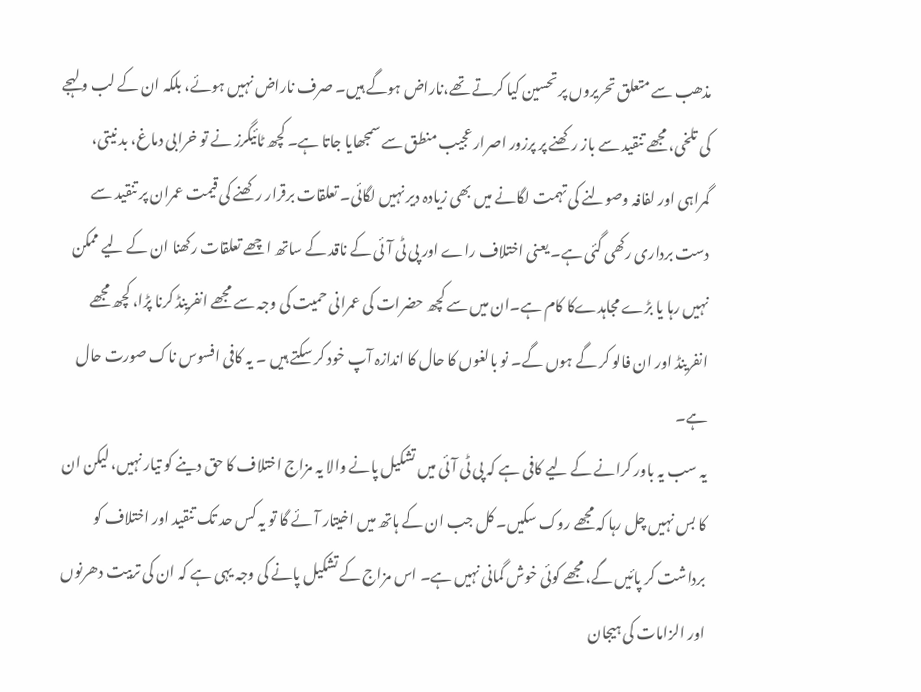مذھب سے متعلق تحریروں پر تحسین کیا کرتے تھے،ناراض ہوگے ہیں۔ صرف ناراض نہیں ہوئے، بلکہ ان کے لب و لہجے کی تلخی، مجھے تنقید سے باز رکھنے پر پرزور اصرار عجیب منطق سے سمجھایا جاتا ہے۔ کچھ ٹائیگرز نے تو خرابی دماغ، بد نیتی، گمراہی اور لفافہ وصولنے کی تہمت لگانے میں بھی زیادہ دیر نہیں لگائی۔ تعلقات برقرار رکھنے کی قیمت عمران پر تنقید سے دست برداری رکھی گئی ہے۔ یعنی اختلاف راے اور پی ٹی آئی کے ناقد کے ساتھ اچھے تعلقات رکھنا ان کے لیے ممکن نہیں رہا یا بڑے مجاہدےکا کام ہے۔ان میں سے کچھ حضرات کی عمرانی حمیت کی وجہ سے مجھے انفرینڈ کرنا پڑا، کچھ مجھے انفرینڈ اور ان فالو کر گے ہوں گے۔ نو بالغوں کا حال کا اندازہ آپ خود کر سکتے ہیں ۔ یہ کافی افسوس ناک صورت حال ہے۔
یہ سب یہ باور کرانے کے لیے کافی ہے کہ پی ٹی آئی میں تشکیل پانے والا یہ مزاج اختلاف کا حق دینے کو تیار نہیں، لیکن ان کا بس نہیں چل رہا کہ مجھے روک سکیں۔ کل جب ان کے ہاتھ میں اخیتار آئے گا تو یہ کس حد تک تنقید اور اختلاف کو برداشت کر پائیں گے، مجھے کوئی خوش گمانی نہیں ہے۔ اس مزاج کے تشکیل پانے کی وجہ یہی ہے کہ ان کی تربیت دھرنوں اور الزامات کی ہیجان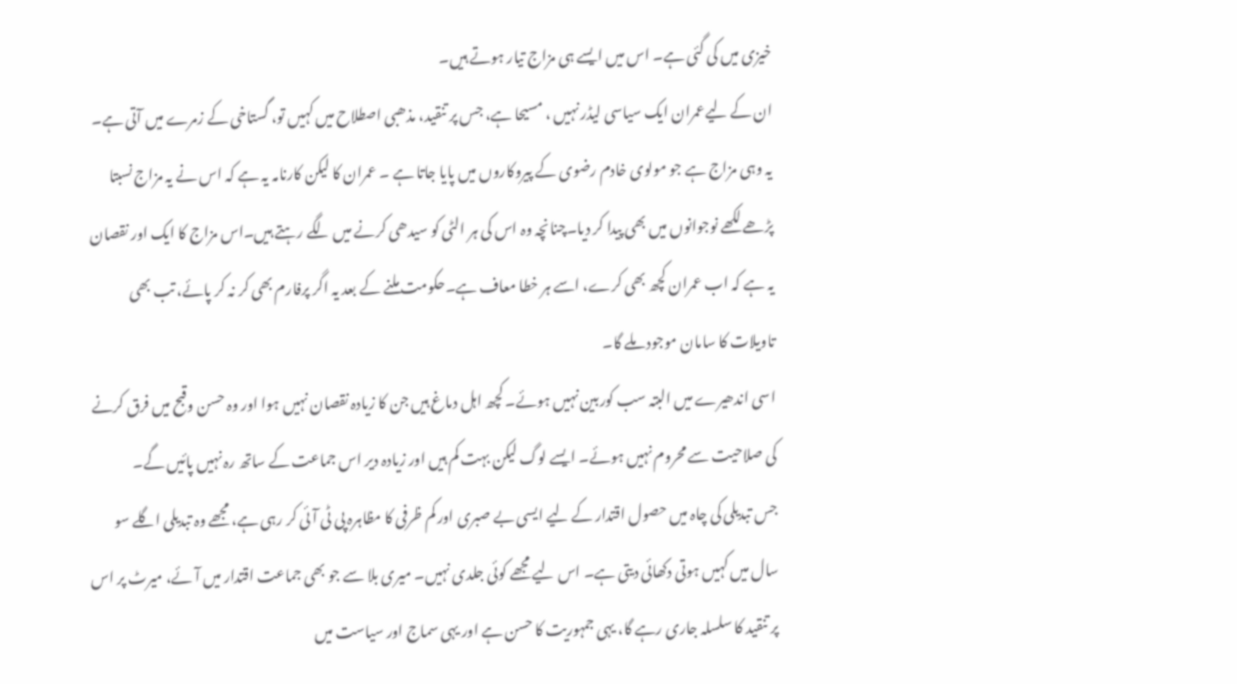خیزی میں کی گئی ہے۔ اس میں ایسے ہی مزاج تیار ہوتے ہیں۔
ان کے لیےعمران ایک سیاسی لیڈر نہیں ، مسیحا ہے، جس پر تنقید، مذھبی اصطلاح میں کہیں تو، گستاخی کے زمرے میں آتی ہے۔ یہ وہی مزاج ہے جو مولوی خادم رضوی کے پیروکاروں میں پایا جاتا ہے ۔ عمران کا لیکن کارنامہ یہ ہے کہ اس نے یہ مزاج نسبتا پڑھے لکھے نوجوانوں میں بھی پیدا کر دیا۔چنانچہ وہ اس کی ہر الٹی کو سیدھی کرنے میں لگے رہتے ہیں۔اس مزاج کا ایک اور نقصان یہ ہے کہ اب عمران کچھ بھی کرے، اسے ہر خطا معاف ہے۔حکومت ملنے کے بعد یہ اگر پرفارم بھی کر نہ کر پائے، تب بھی تاویلات کا سامان موجود ملے گا۔
اسی اندھیرے میں البتہ سب کوربین نہیں ہوئے۔ کچھ اہل دماغ ہیں جن کا زیادہ نقصان نہیں ہوا اور وہ حسن وقبح میں فرق کرنے کی صلاحیت سے محروم نہیں ہوئے۔ ایسے لوگ لیکن بہت کم ہیں اور زیادہ دیر اس جماعت کے ساتھ رہ نہیں پائیں گے۔
جس تبدیلی کی چاہ میں حصول اقتدار کے لیے ایسی بے صبری اور کم ظرفی کا مظاہرہ پی ٹی آئی کر رہی ہے، مجھے وہ تبدیلی اگلے سو سال میں کہیں ہوتی دکھائی دیتی ہے۔ اس لیے مجھے کوئی جلدی نہیں۔ میری بلا سے جو بھی جماعت اقتدار میں آئے، میرٹ پر اس پر تنقید کا سلسلہ جاری رہے گا، یہی جمہوریت کا حسن ہے اور یہی سماج اور سیاست میں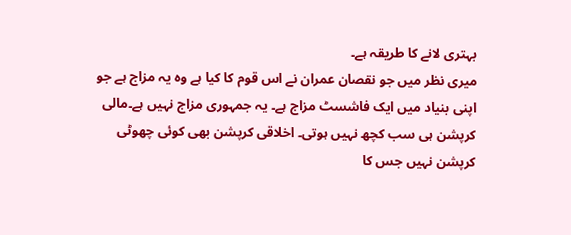بہتری لانے کا طریقہ ہے۔
میری نظر میں جو نقصان عمران نے اس قوم کا کیا ہے وہ یہ مزاج ہے جو اپنی بنیاد میں ایک فاشسٹ مزاج ہے۔ یہ جمہوری مزاج نہیں ہے۔مالی کرپشن ہی سب کچھ نہیں ہوتی۔ اخلاقی کرپشن بھی کوئی چھوٹی کرپشن نہیں جس کا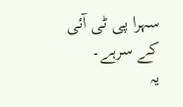سہرا پی ٹی آئی کے سرہے۔
یہ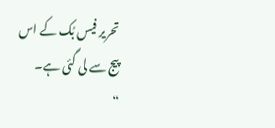تحریر فیس بُک کے اس پیج سے لی گئی ہے۔
“